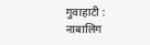गुवाहाटी : नाबालिग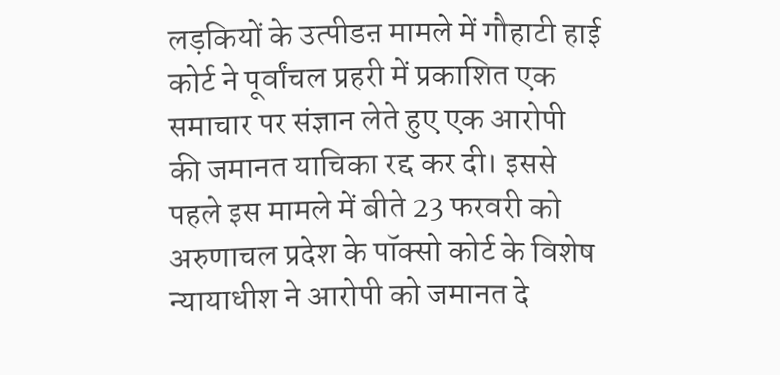लड़कियों के उत्पीडऩ मामले में गौहाटी हाई कोर्ट ने पूर्वांचल प्रहरी में प्रकाशित एक समाचार पर संज्ञान लेते हुए एक आरोपी की जमानत याचिका रद्द कर दी। इससे पहले इस मामले में बीते 23 फरवरी को अरुणाचल प्रदेश के पॉक्सो कोर्ट के विशेष न्यायाधीश ने आरोपी को जमानत दे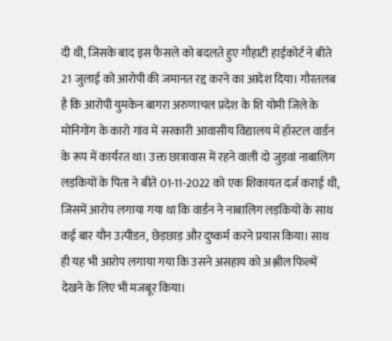दी थी, जिसके बाद इस फैसले को बदलते हुए गौहाटी हाईकोर्ट ने बीते 21 जुलाई को आरोपी की जमानत रद्द करने का आदेश दिया। गौरतलब है कि आरोपी युमकेन बागरा अरुणाचल प्रदेश के शि योमी जिले के मोनिगोंग के कारो गांव में सरकारी आवासीय विद्यालय में हॉस्टल वार्डन के रूप में कार्यरत था। उक्त छात्रावास में रहने वाली दो जुड़वां नाबालिग लड़कियों के पिता ने बीते 01-11-2022 को एक शिकायत दर्ज कराई थी, जिसमें आरोप लगाया गया था कि वार्डन ने नाबालिग लड़कियों के साथ कई बार यौन उत्पीडऩ, छेड़छाड़ और दुष्कर्म करने प्रयास किया। साथ ही यह भी आरोप लगाया गया कि उसने असहाय को अश्लील फिल्में देखने के लिए भी मजबूर किया।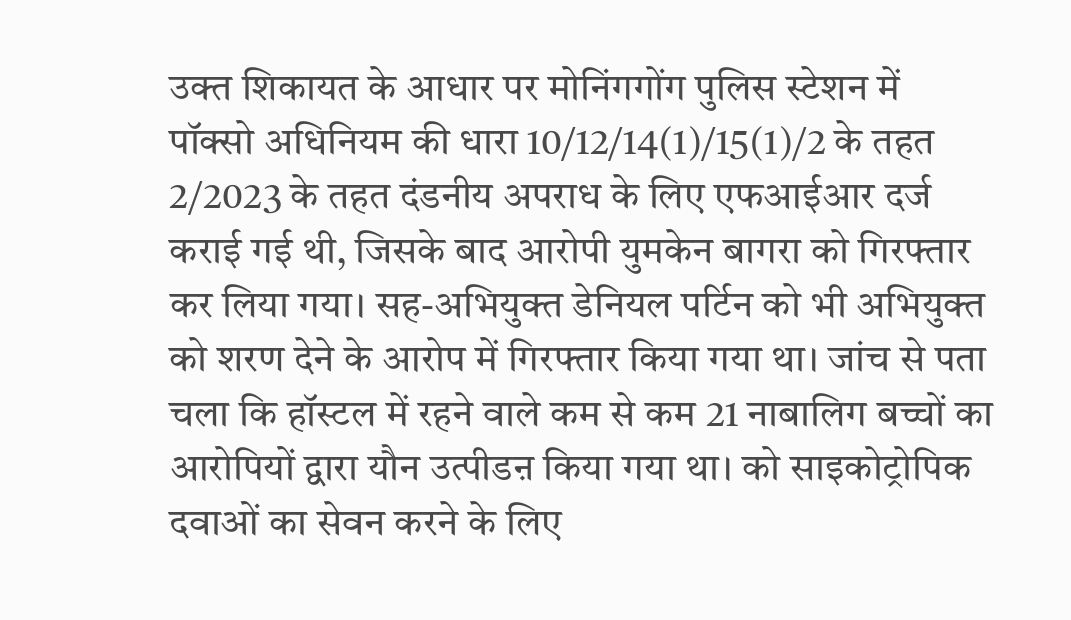उक्त शिकायत के आधार पर मोनिंगगोंग पुलिस स्टेशन में पॉक्सो अधिनियम की धारा 10/12/14(1)/15(1)/2 के तहत 2/2023 के तहत दंडनीय अपराध के लिए एफआईआर दर्ज कराई गई थी, जिसके बाद आरोपी युमकेन बागरा को गिरफ्तार कर लिया गया। सह-अभियुक्त डेनियल पर्टिन को भी अभियुक्त को शरण देने के आरोप में गिरफ्तार किया गया था। जांच से पता चला कि हॉस्टल में रहने वाले कम से कम 21 नाबालिग बच्चों का आरोपियों द्वारा यौन उत्पीडऩ किया गया था। को साइकोट्रोपिक दवाओं का सेवन करने के लिए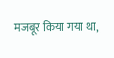मजबूर किया गया था,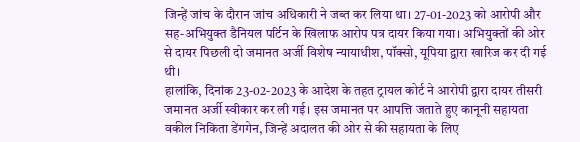जिन्हें जांच के दौरान जांच अधिकारी ने जब्त कर लिया था। 27-01-2023 को आरोपी और सह-अभियुक्त डैनियल पर्टिन के खिलाफ आरोप पत्र दायर किया गया। अभियुक्तों की ओर से दायर पिछली दो जमानत अर्जी विशेष न्यायाधीश, पॉक्सो, यूपिया द्वारा खारिज कर दी गई थी।
हालांकि, दिनांक 23-02-2023 के आदेश के तहत ट्रायल कोर्ट ने आरोपी द्वारा दायर तीसरी जमानत अर्जी स्वीकार कर ली गई। इस जमानत पर आपत्ति जताते हुए कानूनी सहायता वकील निकिता डेंगगेन, जिन्हें अदालत की ओर से की सहायता के लिए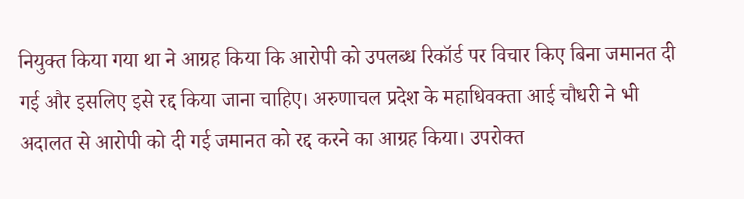नियुक्त किया गया था ने आग्रह किया कि आरोपी को उपलब्ध रिकॉर्ड पर विचार किए बिना जमानत दी गई और इसलिए इसे रद्द किया जाना चाहिए। अरुणाचल प्रदेश के महाधिवक्ता आई चौधरी ने भी अदालत से आरोपी को दी गई जमानत को रद्द करने का आग्रह किया। उपरोक्त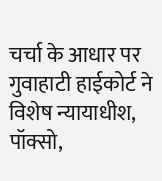चर्चा के आधार पर गुवाहाटी हाईकोर्ट ने विशेष न्यायाधीश, पॉक्सो,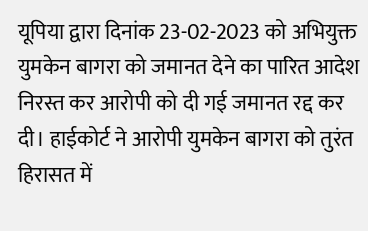यूपिया द्वारा दिनांक 23-02-2023 को अभियुक्त युमकेन बागरा को जमानत देने का पारित आदेश निरस्त कर आरोपी को दी गई जमानत रद्द कर दी। हाईकोर्ट ने आरोपी युमकेन बागरा को तुरंत हिरासत में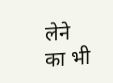लेने का भी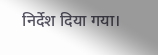निर्देश दिया गया।